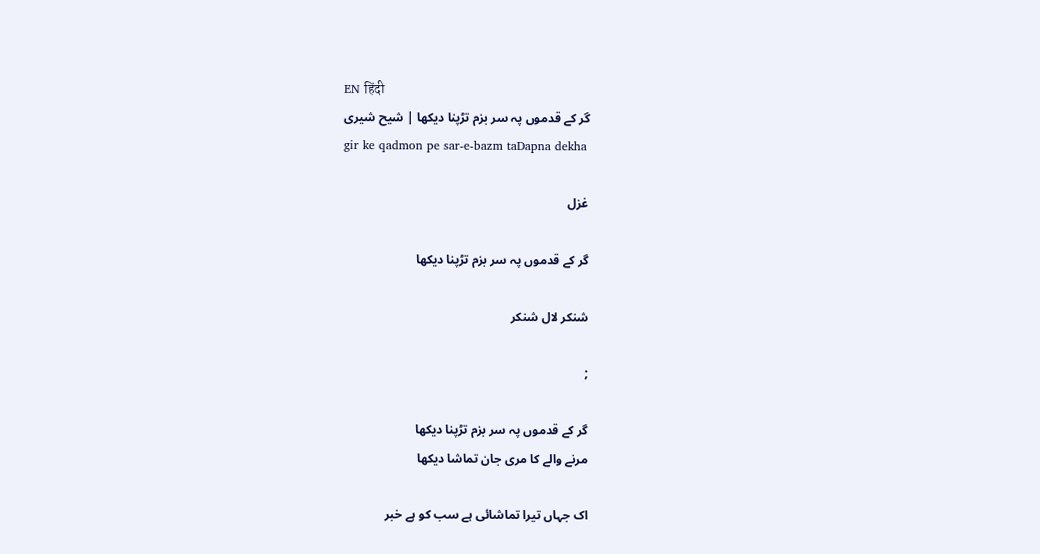EN हिंदी
گر کے قدموں پہ سر بزم تڑپنا دیکھا | شیح شیری
gir ke qadmon pe sar-e-bazm taDapna dekha

غزل

گر کے قدموں پہ سر بزم تڑپنا دیکھا

شنکر لال شنکر

;

گر کے قدموں پہ سر بزم تڑپنا دیکھا
مرنے والے کا مری جان تماشا دیکھا

اک جہاں تیرا تماشائی ہے سب کو ہے خبر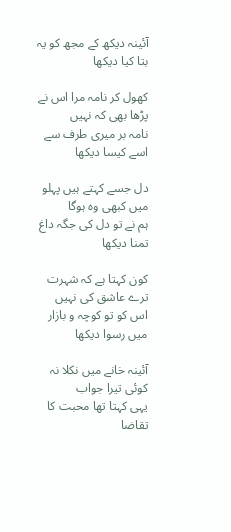آئینہ دیکھ کے مجھ کو یہ بتا کیا دیکھا

کھول کر نامہ مرا اس نے پڑھا بھی کہ نہیں
نامہ بر میری طرف سے اسے کیسا دیکھا

دل جسے کہتے ہیں پہلو میں کبھی وہ ہوگا
ہم نے تو دل کی جگہ داغ تمنا دیکھا

کون کہتا ہے کہ شہرت ترے عاشق کی نہیں
اس کو تو کوچہ و بازار میں رسوا دیکھا

آئینہ خانے میں نکلا نہ کوئی تیرا جواب
یہی کہتا تھا محبت کا تقاضا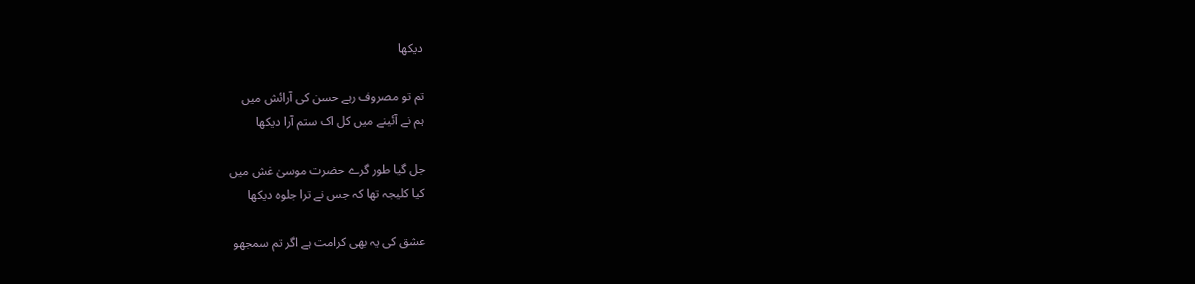دیکھا

تم تو مصروف رہے حسن کی آرائش میں
ہم نے آئینے میں کل اک ستم آرا دیکھا

جل گیا طور گرے حضرت موسیٰ غش میں
کیا کلیجہ تھا کہ جس نے ترا جلوہ دیکھا

عشق کی یہ بھی کرامت ہے اگر تم سمجھو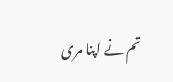تم نے اپنا مری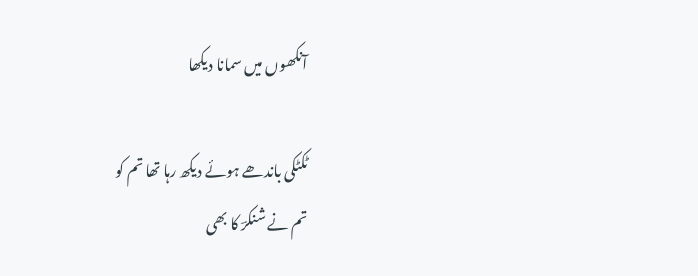آنکھوں میں سمانا دیکھا

ٹکٹکی باندھے ہوئے دیکھ رہا تھا تم کو
تم نے شنکرؔ کا بھی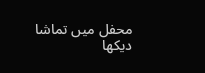محفل میں تماشا دیکھا